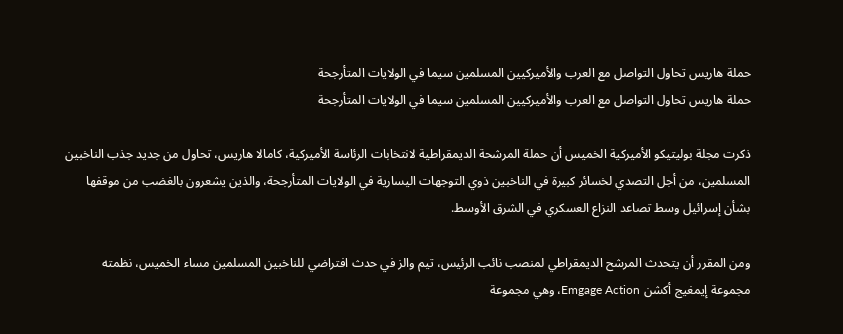حملة هاريس تحاول التواصل مع العرب والأميركيين المسلمين سيما في الولايات المتأرجحة
حملة هاريس تحاول التواصل مع العرب والأميركيين المسلمين سيما في الولايات المتأرجحة

ذكرت مجلة بوليتيكو الأميركية الخميس أن حملة المرشحة الديمقراطية لانتخابات الرئاسة الأميركية، كامالا هاريس، تحاول من جديد جذب الناخبين المسلمين، من أجل التصدي لخسائر كبيرة في الناخبين ذوي التوجهات اليسارية في الولايات المتأرجحة، والذين يشعرون بالغضب من موقفها بشأن إسرائيل وسط تصاعد النزاع العسكري في الشرق الأوسط.

ومن المقرر أن يتحدث المرشح الديمقراطي لمنصب نائب الرئيس، تيم والز في حدث افتراضي للناخبين المسلمين مساء الخميس، نظمته مجموعة إيمغيج أكشن Emgage Action، وهي مجموعة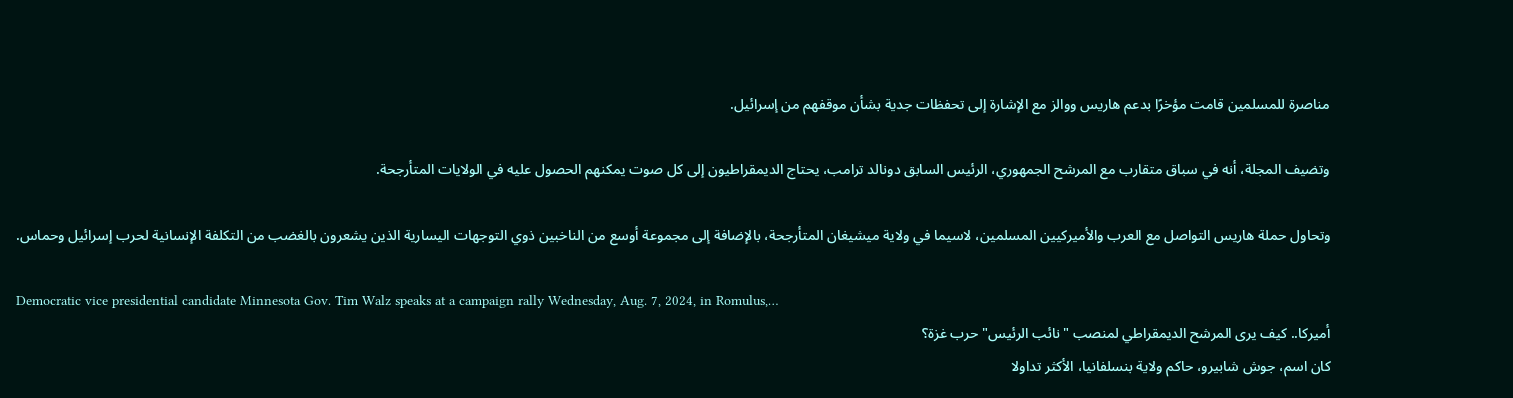مناصرة للمسلمين قامت مؤخرًا بدعم هاريس ووالز مع الإشارة إلى تحفظات جدية بشأن موقفهم من إسرائيل.

وتضيف المجلة، أنه في سباق متقارب مع المرشح الجمهوري، الرئيس السابق دونالد ترامب، يحتاج الديمقراطيون إلى كل صوت يمكنهم الحصول عليه في الولايات المتأرجحة.

وتحاول حملة هاريس التواصل مع العرب والأميركيين المسلمين، لاسيما في ولاية ميشيغان المتأرجحة، بالإضافة إلى مجموعة أوسع من الناخبين ذوي التوجهات اليسارية الذين يشعرون بالغضب من التكلفة الإنسانية لحرب إسرائيل وحماس.

Democratic vice presidential candidate Minnesota Gov. Tim Walz speaks at a campaign rally Wednesday, Aug. 7, 2024, in Romulus,…
أميركا.. كيف يرى المرشح الديمقراطي لمنصب "نائب الرئيس" حرب غزة؟
كان اسم، جوش شابيرو، حاكم ولاية بنسلفانيا، الأكثر تداولا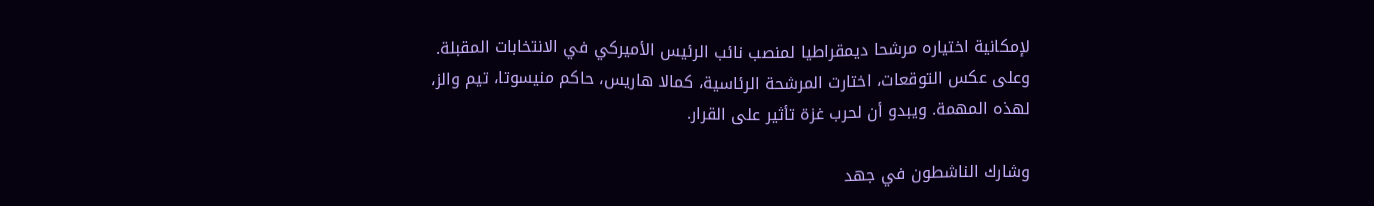لإمكانية اختياره مرشحا ديمقراطيا لمنصب نائب الرئيس الأميركي في الانتخابات المقبلة. وعلى عكس التوقعات، اختارت المرشحة الرئاسية، كمالا هاريس، حاكم منيسوتا، تيم والز، لهذه المهمة. ويبدو أن لحرب غزة تأثير على القرار.

وشارك الناشطون في جهد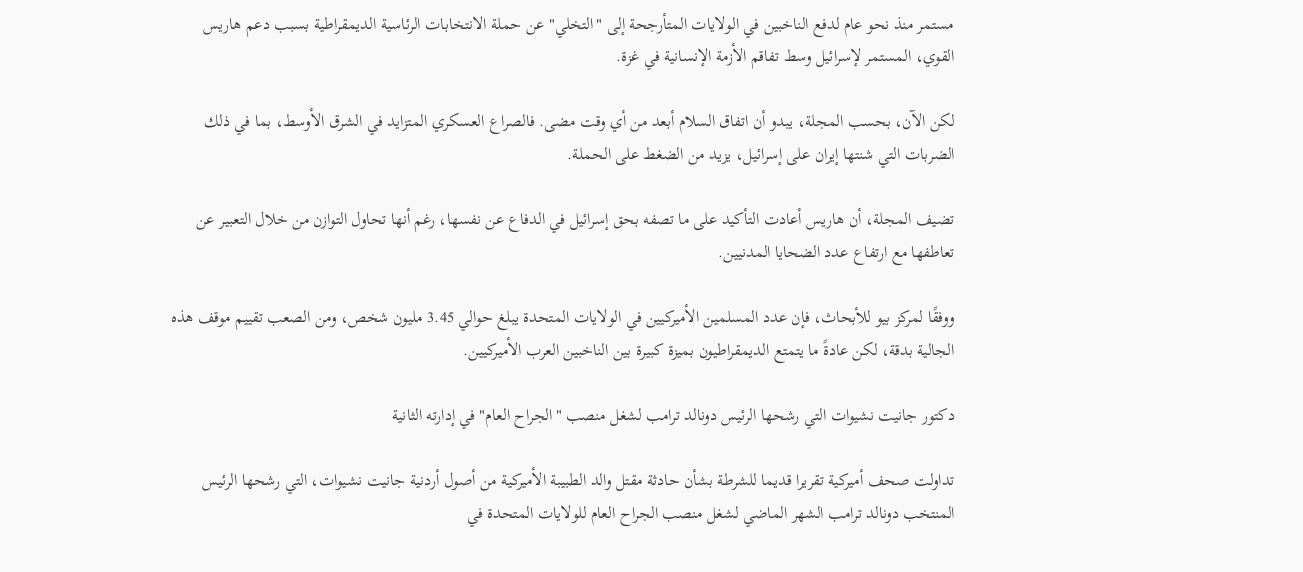مستمر منذ نحو عام لدفع الناخبين في الولايات المتأرجحة إلى "التخلي" عن حملة الانتخابات الرئاسية الديمقراطية بسبب دعم هاريس القوي، المستمر لإسرائيل وسط تفاقم الأزمة الإنسانية في غزة.

لكن الآن، بحسب المجلة، يبدو أن اتفاق السلام أبعد من أي وقت مضى. فالصراع العسكري المتزايد في الشرق الأوسط، بما في ذلك الضربات التي شنتها إيران على إسرائيل، يزيد من الضغط على الحملة.

تضيف المجلة، أن هاريس أعادت التأكيد على ما تصفه بحق إسرائيل في الدفاع عن نفسها، رغم أنها تحاول التوازن من خلال التعبير عن تعاطفها مع ارتفاع عدد الضحايا المدنيين.

ووفقًا لمركز بيو للأبحاث، فإن عدد المسلمين الأميركيين في الولايات المتحدة يبلغ حوالي 3.45 مليون شخص، ومن الصعب تقييم موقف هذه الجالية بدقة، لكن عادةً ما يتمتع الديمقراطيون بميزة كبيرة بين الناخبين العرب الأميركيين.

دكتور جانيت نشيوات التي رشحها الرئيس دونالد ترامب لشغل منصب "الجراح العام" في إدارته الثانية

تداولت صحف أميركية تقريرا قديما للشرطة بشأن حادثة مقتل والد الطبيبة الأميركية من أصول أردنية جانيت نشيوات، التي رشحها الرئيس المنتخب دونالد ترامب الشهر الماضي لشغل منصب الجراح العام للولايات المتحدة في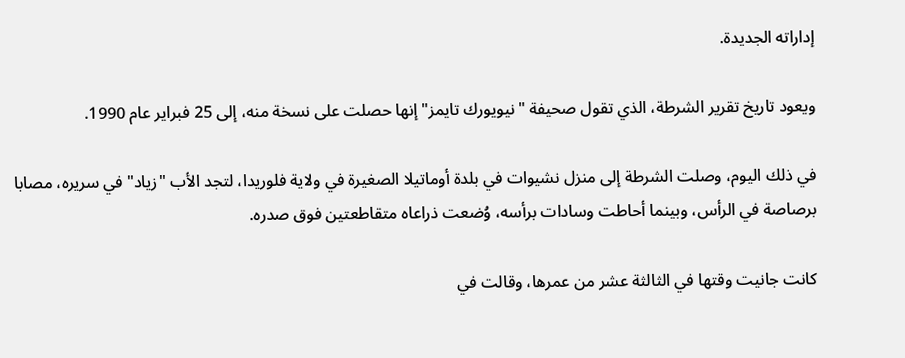إداراته الجديدة.

ويعود تاريخ تقرير الشرطة، الذي تقول صحيفة "نيويورك تايمز" إنها حصلت على نسخة منه، إلى 25 فبراير عام 1990.

في ذلك اليوم، وصلت الشرطة إلى منزل نشيوات في بلدة أوماتيلا الصغيرة في ولاية فلوريدا، لتجد الأب "زياد" في سريره، مصابا برصاصة في الرأس، وبينما أحاطت وسادات برأسه، وُضعت ذراعاه متقاطعتين فوق صدره.

كانت جانيت وقتها في الثالثة عشر من عمرها، وقالت في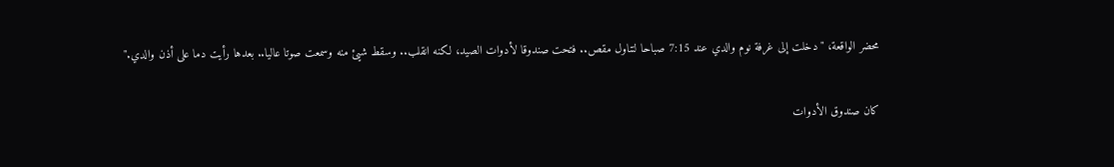محضر الواقعة، "دخلت إلى غرفة نوم والدي عند 7:15 صباحا لتناول مقص.. فتحت صندوقا لأدوات الصيد، لكنه انقلب.. وسقط شيئ منه وسمعت صوتا عاليا.. بعدها رأيت دما على أذن والدي."

كان صندوق الأدوات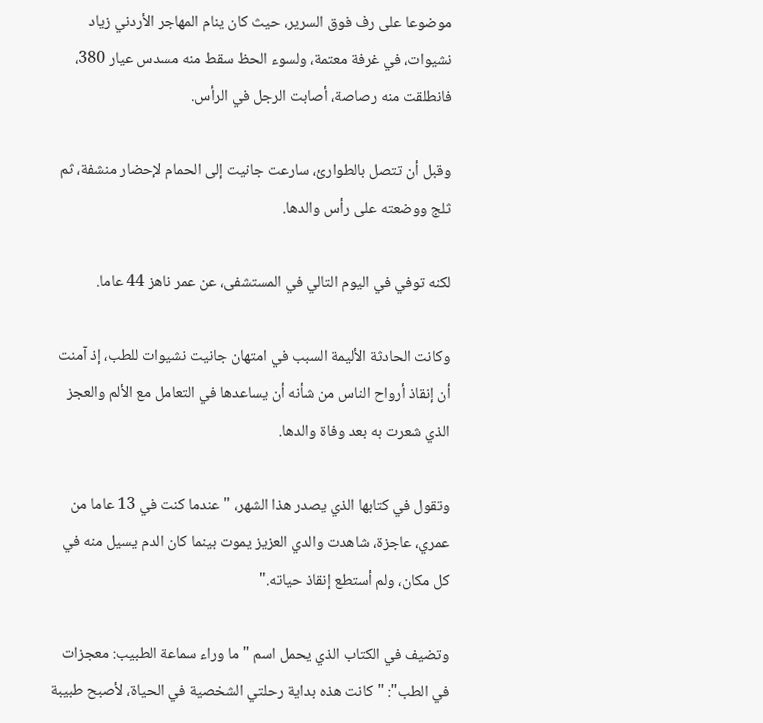موضوعا على رف فوق السرير، حيث كان ينام المهاجر الأردني زياد نشيوات، في غرفة معتمة، ولسوء الحظ سقط منه مسدس عيار 380، فانطلقت منه رصاصة، أصابت الرجل في الرأس.

وقبل أن تتصل بالطوارئ، سارعت جانيت إلى الحمام لإحضار منشفة، ثم ثلج ووضعته على رأس والدها.

لكنه توفي في اليوم التالي في المستشفى، عن عمر ناهز 44 عاما.

وكانت الحادثة الأليمة السبب في امتهان جانيت نشيوات للطب، إذ آمنت أن إنقاذ أرواح الناس من شأنه أن يساعدها في التعامل مع الألم والعجز الذي شعرت به بعد وفاة والدها.

وتقول في كتابها الذي يصدر هذا الشهر، "عندما كنت في 13 عاما من عمري، عاجزة، شاهدت والدي العزيز يموت بينما كان الدم يسيل منه في كل مكان، ولم أستطع إنقاذ حياته."

وتضيف في الكتاب الذي يحمل اسم "ما وراء سماعة الطبيب: معجزات في الطب": "كانت هذه بداية رحلتي الشخصية في الحياة، لأصبح طبيبة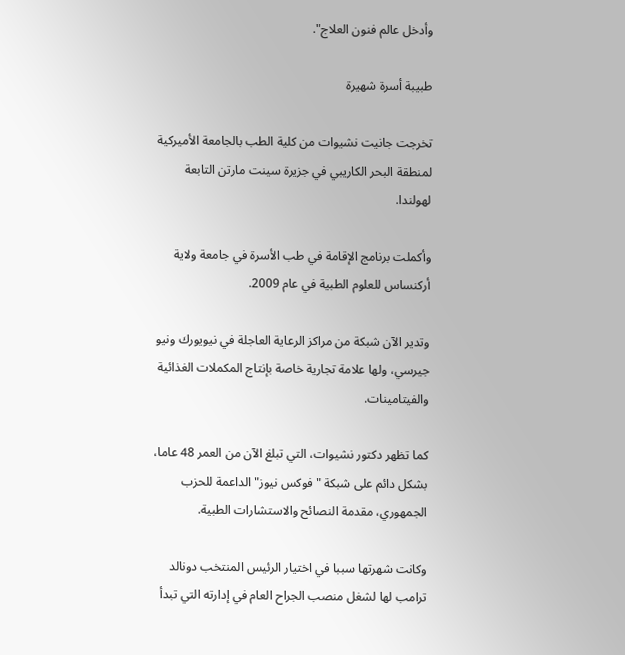وأدخل عالم فنون العلاج".

طبيبة أسرة شهيرة

تخرجت جانيت نشيوات من كلية الطب بالجامعة الأميركية لمنطقة البحر الكاريبي في جزيرة سينت مارتن التابعة لهولندا.

وأكملت برنامج الإقامة في طب الأسرة في جامعة ولاية أركنساس للعلوم الطبية في عام 2009.

وتدير الآن شبكة من مراكز الرعاية العاجلة في نيويورك ونيو جيرسي، ولها علامة تجارية خاصة بإنتاج المكملات الغذائية والفيتامينات.

كما تظهر دكتور نشيوات، التي تبلغ الآن من العمر 48 عاما، بشكل دائم على شبكة "فوكس نيوز" الداعمة للحزب الجمهوري، مقدمة النصائح والاستشارات الطبية.

وكانت شهرتها سببا في اختيار الرئيس المنتخب دونالد ترامب لها لشغل منصب الجراح العام في إدارته التي تبدأ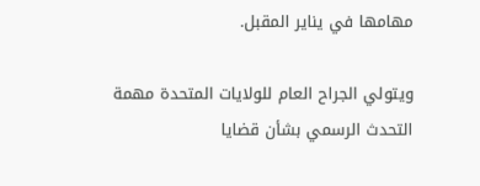مهامها في يناير المقبل.

ويتولي الجراح العام للولايات المتحدة مهمة التحدث الرسمي بشأن قضايا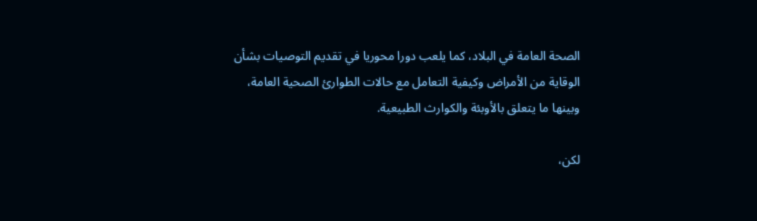الصحة العامة في البلاد، كما يلعب دورا محوريا في تقديم التوصيات بشأن الوقاية من الأمراض وكيفية التعامل مع حالات الطوارئ الصحية العامة، وبينها ما يتعلق بالأوبئة والكوارث الطبيعية.

لكن،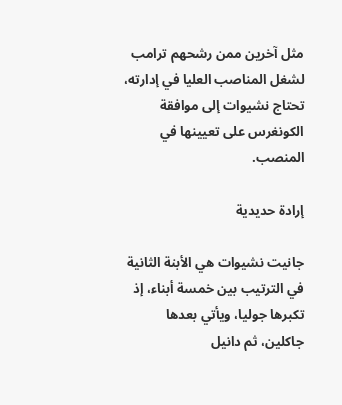مثل آخرين ممن رشحهم ترامب لشغل المناصب العليا في إدارته، تحتاج نشيوات إلى موافقة الكونغرس على تعيينها في المنصب.

إرادة حديدية

جانيت نشيوات هي الأبنة الثانية في الترتيب بين خمسة أبناء، إذ تكبرها جوليا، ويأتي بعدها جاكلين، ثم دانيل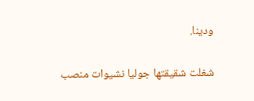ودينا.

شغلت شقيقتها جوليا نشيوات منصب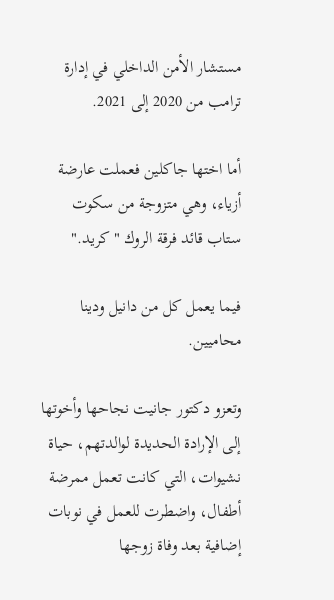مستشار الأمن الداخلي في إدارة ترامب من 2020 إلى 2021.

أما اختها جاكلين فعملت عارضة أزياء، وهي متزوجة من سكوت ستاب قائد فرقة الروك "كريد."

فيما يعمل كل من دانيل ودينا محاميين.

وتعزو دكتور جانيت نجاحها وأخوتها إلى الإرادة الحديدة لوالدتهم، حياة نشيوات، التي كانت تعمل ممرضة أطفال، واضطرت للعمل في نوبات إضافية بعد وفاة زوجها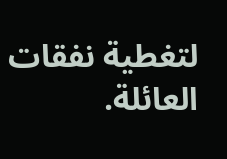لتغطية نفقات العائلة.